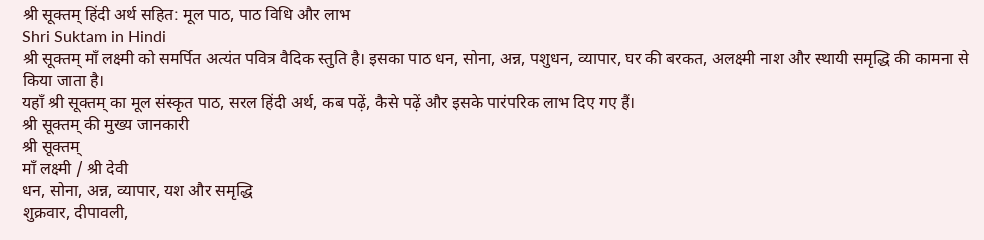श्री सूक्तम् हिंदी अर्थ सहित: मूल पाठ, पाठ विधि और लाभ
Shri Suktam in Hindi
श्री सूक्तम् माँ लक्ष्मी को समर्पित अत्यंत पवित्र वैदिक स्तुति है। इसका पाठ धन, सोना, अन्न, पशुधन, व्यापार, घर की बरकत, अलक्ष्मी नाश और स्थायी समृद्धि की कामना से किया जाता है।
यहाँ श्री सूक्तम् का मूल संस्कृत पाठ, सरल हिंदी अर्थ, कब पढ़ें, कैसे पढ़ें और इसके पारंपरिक लाभ दिए गए हैं।
श्री सूक्तम् की मुख्य जानकारी
श्री सूक्तम्
माँ लक्ष्मी / श्री देवी
धन, सोना, अन्न, व्यापार, यश और समृद्धि
शुक्रवार, दीपावली,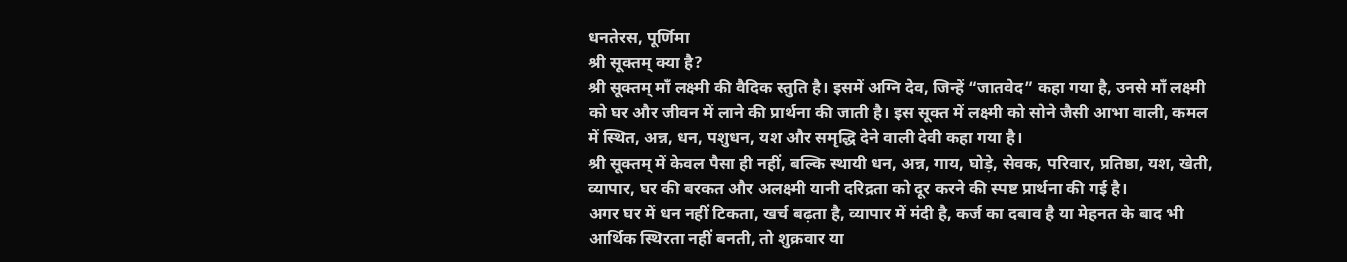धनतेरस, पूर्णिमा
श्री सूक्तम् क्या है?
श्री सूक्तम् माँ लक्ष्मी की वैदिक स्तुति है। इसमें अग्नि देव, जिन्हें “जातवेद” कहा गया है, उनसे माँ लक्ष्मी को घर और जीवन में लाने की प्रार्थना की जाती है। इस सूक्त में लक्ष्मी को सोने जैसी आभा वाली, कमल में स्थित, अन्न, धन, पशुधन, यश और समृद्धि देने वाली देवी कहा गया है।
श्री सूक्तम् में केवल पैसा ही नहीं, बल्कि स्थायी धन, अन्न, गाय, घोड़े, सेवक, परिवार, प्रतिष्ठा, यश, खेती, व्यापार, घर की बरकत और अलक्ष्मी यानी दरिद्रता को दूर करने की स्पष्ट प्रार्थना की गई है।
अगर घर में धन नहीं टिकता, खर्च बढ़ता है, व्यापार में मंदी है, कर्ज का दबाव है या मेहनत के बाद भी आर्थिक स्थिरता नहीं बनती, तो शुक्रवार या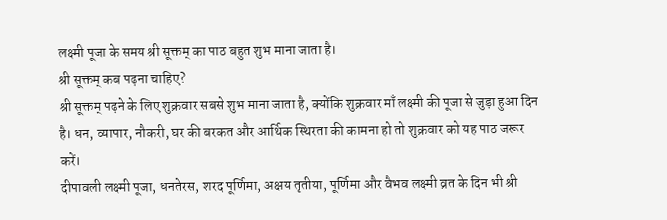लक्ष्मी पूजा के समय श्री सूक्तम् का पाठ बहुत शुभ माना जाता है।
श्री सूक्तम् कब पढ़ना चाहिए?
श्री सूक्तम् पढ़ने के लिए शुक्रवार सबसे शुभ माना जाता है, क्योंकि शुक्रवार माँ लक्ष्मी की पूजा से जुड़ा हुआ दिन है। धन, व्यापार, नौकरी, घर की बरकत और आर्थिक स्थिरता की कामना हो तो शुक्रवार को यह पाठ जरूर करें।
दीपावली लक्ष्मी पूजा, धनतेरस, शरद पूर्णिमा, अक्षय तृतीया, पूर्णिमा और वैभव लक्ष्मी व्रत के दिन भी श्री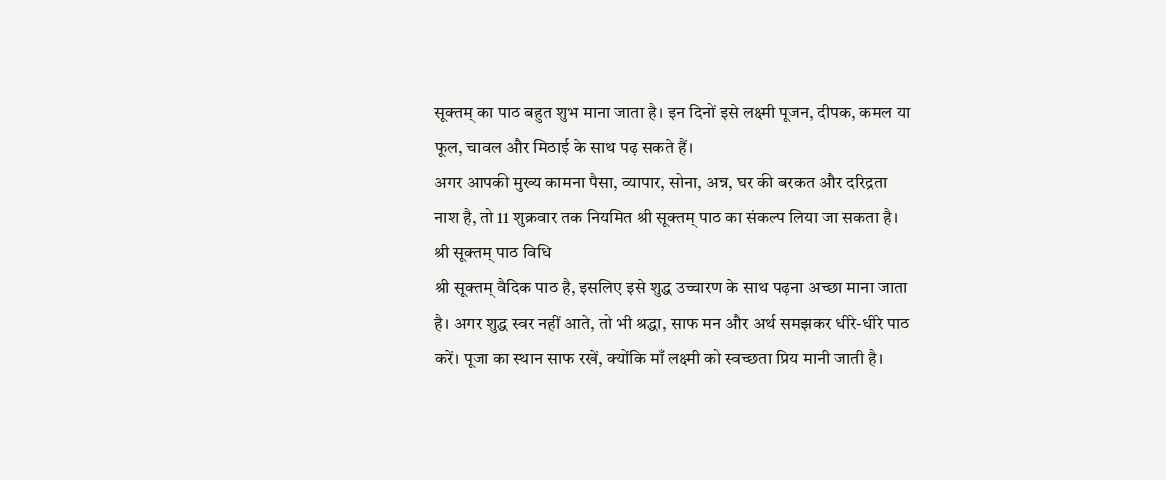सूक्तम् का पाठ बहुत शुभ माना जाता है। इन दिनों इसे लक्ष्मी पूजन, दीपक, कमल या फूल, चावल और मिठाई के साथ पढ़ सकते हैं।
अगर आपकी मुख्य कामना पैसा, व्यापार, सोना, अन्न, घर की बरकत और दरिद्रता नाश है, तो 11 शुक्रवार तक नियमित श्री सूक्तम् पाठ का संकल्प लिया जा सकता है।
श्री सूक्तम् पाठ विधि
श्री सूक्तम् वैदिक पाठ है, इसलिए इसे शुद्ध उच्चारण के साथ पढ़ना अच्छा माना जाता है। अगर शुद्ध स्वर नहीं आते, तो भी श्रद्धा, साफ मन और अर्थ समझकर धीरे-धीरे पाठ करें। पूजा का स्थान साफ रखें, क्योंकि माँ लक्ष्मी को स्वच्छता प्रिय मानी जाती है।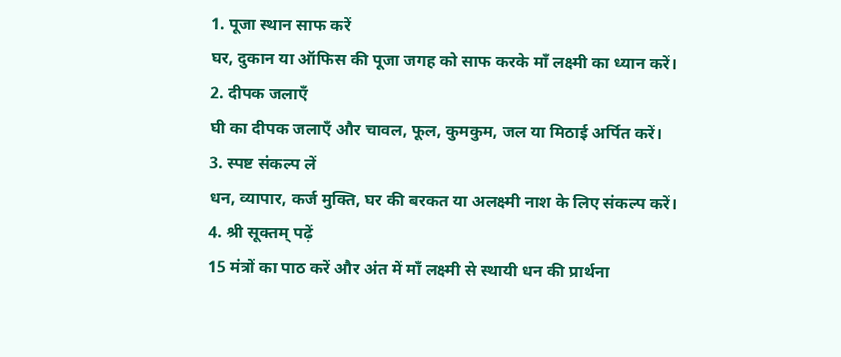1. पूजा स्थान साफ करें
घर, दुकान या ऑफिस की पूजा जगह को साफ करके माँ लक्ष्मी का ध्यान करें।
2. दीपक जलाएँ
घी का दीपक जलाएँ और चावल, फूल, कुमकुम, जल या मिठाई अर्पित करें।
3. स्पष्ट संकल्प लें
धन, व्यापार, कर्ज मुक्ति, घर की बरकत या अलक्ष्मी नाश के लिए संकल्प करें।
4. श्री सूक्तम् पढ़ें
15 मंत्रों का पाठ करें और अंत में माँ लक्ष्मी से स्थायी धन की प्रार्थना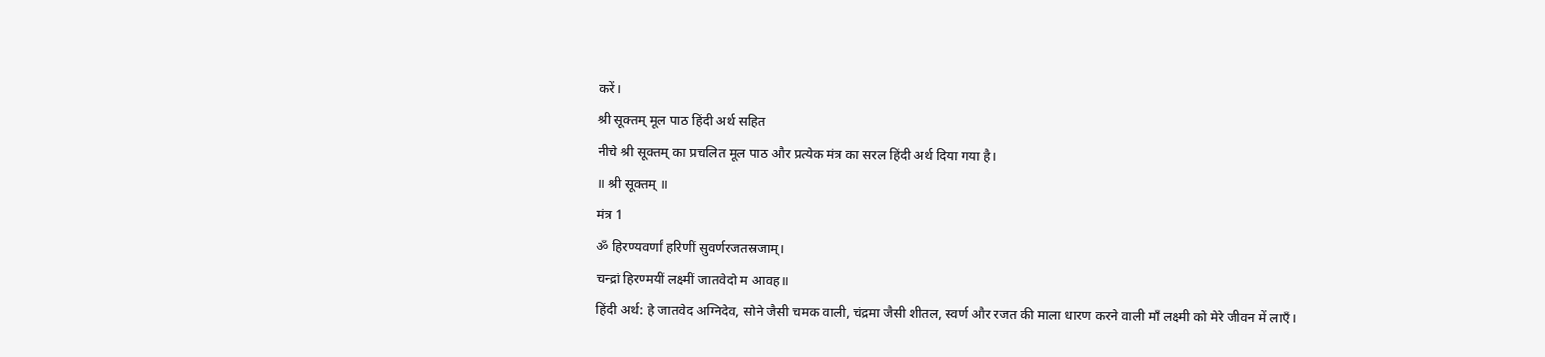करें।
श्री सूक्तम् मूल पाठ हिंदी अर्थ सहित
नीचे श्री सूक्तम् का प्रचलित मूल पाठ और प्रत्येक मंत्र का सरल हिंदी अर्थ दिया गया है।
॥ श्री सूक्तम् ॥
मंत्र 1
ॐ हिरण्यवर्णां हरिणीं सुवर्णरजतस्रजाम्।
चन्द्रां हिरण्मयीं लक्ष्मीं जातवेदो म आवह॥
हिंदी अर्थ: हे जातवेद अग्निदेव, सोने जैसी चमक वाली, चंद्रमा जैसी शीतल, स्वर्ण और रजत की माला धारण करने वाली माँ लक्ष्मी को मेरे जीवन में लाएँ।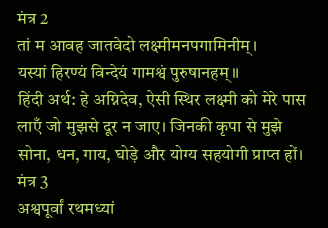मंत्र 2
तां म आवह जातवेदो लक्ष्मीमनपगामिनीम्।
यस्यां हिरण्यं विन्देयं गामश्वं पुरुषानहम्॥
हिंदी अर्थ: हे अग्निदेव, ऐसी स्थिर लक्ष्मी को मेरे पास लाएँ जो मुझसे दूर न जाए। जिनकी कृपा से मुझे सोना, धन, गाय, घोड़े और योग्य सहयोगी प्राप्त हों।
मंत्र 3
अश्वपूर्वां रथमध्यां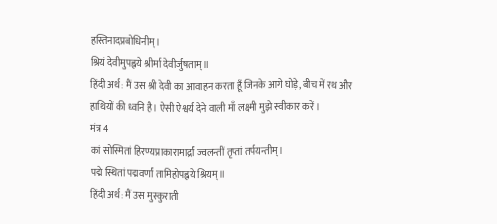हस्तिनादप्रबोधिनीम्।
श्रियं देवीमुपह्वये श्रीर्मा देवीर्जुषताम्॥
हिंदी अर्थ: मैं उस श्री देवी का आवाहन करता हूँ जिनके आगे घोड़े, बीच में रथ और हाथियों की ध्वनि है। ऐसी ऐश्वर्य देने वाली माँ लक्ष्मी मुझे स्वीकार करें।
मंत्र 4
कां सोस्मितां हिरण्यप्राकारामार्द्रां ज्वलन्तीं तृप्तां तर्पयन्तीम्।
पद्मे स्थितां पद्मवर्णां तामिहोपह्वये श्रियम्॥
हिंदी अर्थ: मैं उस मुस्कुराती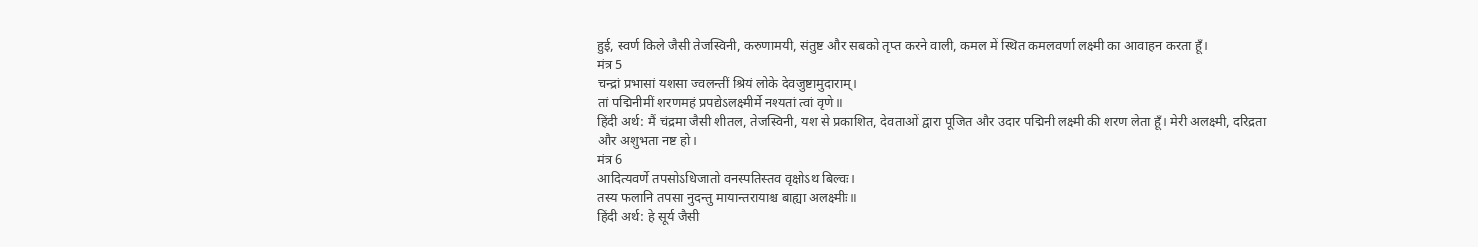हुई, स्वर्ण किले जैसी तेजस्विनी, करुणामयी, संतुष्ट और सबको तृप्त करने वाली, कमल में स्थित कमलवर्णा लक्ष्मी का आवाहन करता हूँ।
मंत्र 5
चन्द्रां प्रभासां यशसा ज्वलन्तीं श्रियं लोके देवजुष्टामुदाराम्।
तां पद्मिनीमीं शरणमहं प्रपद्येऽलक्ष्मीर्मे नश्यतां त्वां वृणे॥
हिंदी अर्थ: मैं चंद्रमा जैसी शीतल, तेजस्विनी, यश से प्रकाशित, देवताओं द्वारा पूजित और उदार पद्मिनी लक्ष्मी की शरण लेता हूँ। मेरी अलक्ष्मी, दरिद्रता और अशुभता नष्ट हो।
मंत्र 6
आदित्यवर्णे तपसोऽधिजातो वनस्पतिस्तव वृक्षोऽथ बिल्वः।
तस्य फलानि तपसा नुदन्तु मायान्तरायाश्च बाह्या अलक्ष्मीः॥
हिंदी अर्थ: हे सूर्य जैसी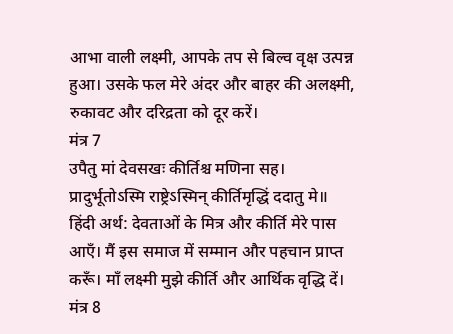आभा वाली लक्ष्मी, आपके तप से बिल्व वृक्ष उत्पन्न हुआ। उसके फल मेरे अंदर और बाहर की अलक्ष्मी, रुकावट और दरिद्रता को दूर करें।
मंत्र 7
उपैतु मां देवसखः कीर्तिश्च मणिना सह।
प्रादुर्भूतोऽस्मि राष्ट्रेऽस्मिन् कीर्तिमृद्धिं ददातु मे॥
हिंदी अर्थ: देवताओं के मित्र और कीर्ति मेरे पास आएँ। मैं इस समाज में सम्मान और पहचान प्राप्त करूँ। माँ लक्ष्मी मुझे कीर्ति और आर्थिक वृद्धि दें।
मंत्र 8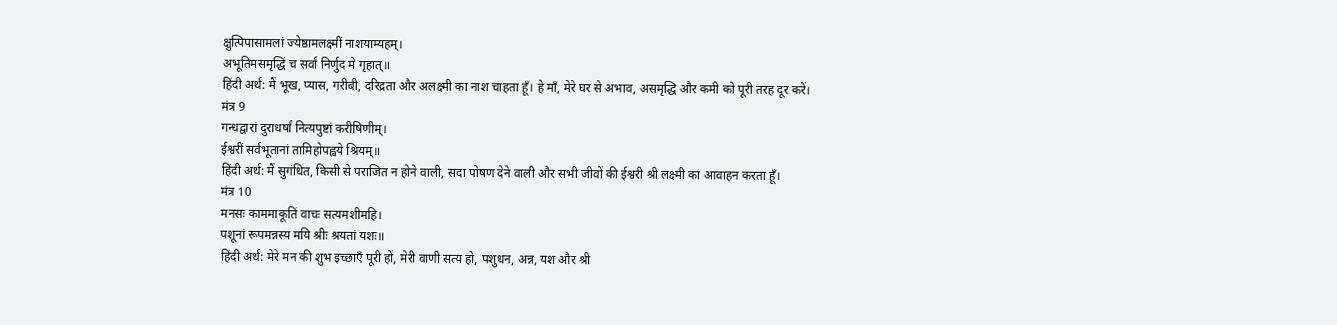क्षुत्पिपासामलां ज्येष्ठामलक्ष्मीं नाशयाम्यहम्।
अभूतिमसमृद्धिं च सर्वां निर्णुद मे गृहात्॥
हिंदी अर्थ: मैं भूख, प्यास, गरीबी, दरिद्रता और अलक्ष्मी का नाश चाहता हूँ। हे माँ, मेरे घर से अभाव, असमृद्धि और कमी को पूरी तरह दूर करें।
मंत्र 9
गन्धद्वारां दुराधर्षां नित्यपुष्टां करीषिणीम्।
ईश्वरीं सर्वभूतानां तामिहोपह्वये श्रियम्॥
हिंदी अर्थ: मैं सुगंधित, किसी से पराजित न होने वाली, सदा पोषण देने वाली और सभी जीवों की ईश्वरी श्री लक्ष्मी का आवाहन करता हूँ।
मंत्र 10
मनसः काममाकूतिं वाचः सत्यमशीमहि।
पशूनां रूपमन्नस्य मयि श्रीः श्रयतां यशः॥
हिंदी अर्थ: मेरे मन की शुभ इच्छाएँ पूरी हों, मेरी वाणी सत्य हो, पशुधन, अन्न, यश और श्री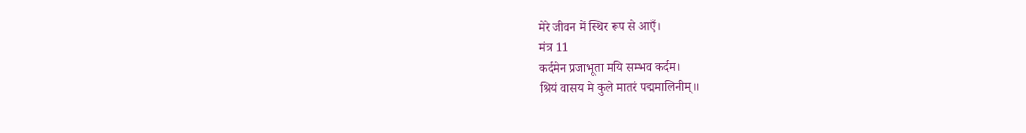मेरे जीवन में स्थिर रूप से आएँ।
मंत्र 11
कर्दमेन प्रजाभूता मयि सम्भव कर्दम।
श्रियं वासय मे कुले मातरं पद्ममालिनीम्॥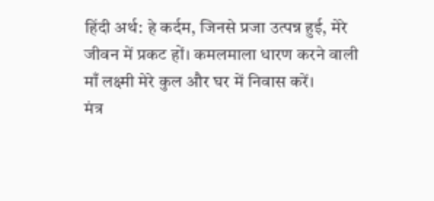हिंदी अर्थ: हे कर्दम, जिनसे प्रजा उत्पन्न हुई, मेरे जीवन में प्रकट हों। कमलमाला धारण करने वाली माँ लक्ष्मी मेरे कुल और घर में निवास करें।
मंत्र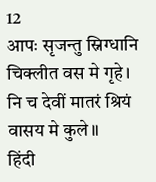12
आपः सृजन्तु स्निग्धानि चिक्लीत वस मे गृहे।
नि च देवीं मातरं श्रियं वासय मे कुले॥
हिंदी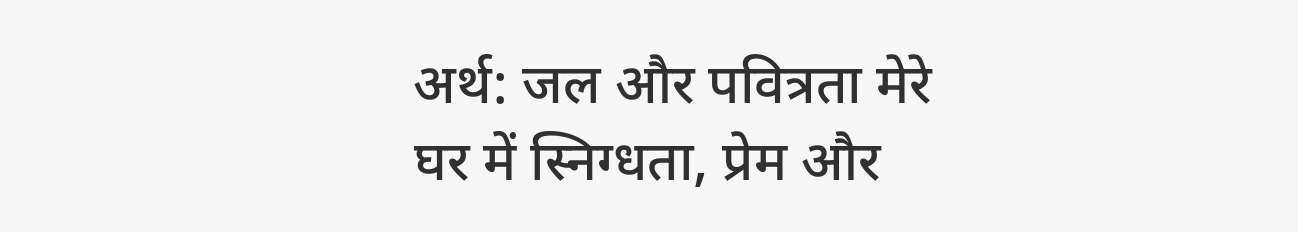अर्थ: जल और पवित्रता मेरे घर में स्निग्धता, प्रेम और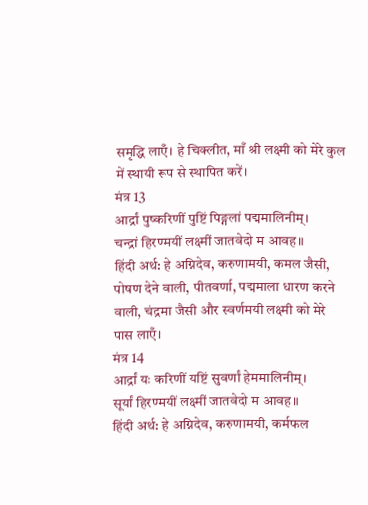समृद्धि लाएँ। हे चिक्लीत, माँ श्री लक्ष्मी को मेरे कुल में स्थायी रूप से स्थापित करें।
मंत्र 13
आर्द्रां पुष्करिणीं पुष्टिं पिङ्गलां पद्ममालिनीम्।
चन्द्रां हिरण्मयीं लक्ष्मीं जातवेदो म आवह॥
हिंदी अर्थ: हे अग्निदेव, करुणामयी, कमल जैसी, पोषण देने वाली, पीतवर्णा, पद्ममाला धारण करने वाली, चंद्रमा जैसी और स्वर्णमयी लक्ष्मी को मेरे पास लाएँ।
मंत्र 14
आर्द्रां यः करिणीं यष्टिं सुवर्णां हेममालिनीम्।
सूर्यां हिरण्मयीं लक्ष्मीं जातवेदो म आवह॥
हिंदी अर्थ: हे अग्निदेव, करुणामयी, कर्मफल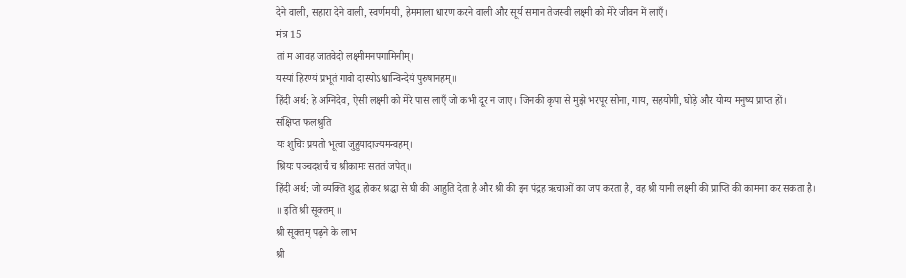देने वाली, सहारा देने वाली, स्वर्णमयी, हेममाला धारण करने वाली और सूर्य समान तेजस्वी लक्ष्मी को मेरे जीवन में लाएँ।
मंत्र 15
तां म आवह जातवेदो लक्ष्मीमनपगामिनीम्।
यस्यां हिरण्यं प्रभूतं गावो दास्योऽश्वान्विन्देयं पुरुषानहम्॥
हिंदी अर्थ: हे अग्निदेव, ऐसी लक्ष्मी को मेरे पास लाएँ जो कभी दूर न जाए। जिनकी कृपा से मुझे भरपूर सोना, गाय, सहयोगी, घोड़े और योग्य मनुष्य प्राप्त हों।
संक्षिप्त फलश्रुति
यः शुचिः प्रयतो भूत्वा जुहुयादाज्यमन्वहम्।
श्रियः पञ्चदशर्चं च श्रीकामः सततं जपेत्॥
हिंदी अर्थ: जो व्यक्ति शुद्ध होकर श्रद्धा से घी की आहुति देता है और श्री की इन पंद्रह ऋचाओं का जप करता है, वह श्री यानी लक्ष्मी की प्राप्ति की कामना कर सकता है।
॥ इति श्री सूक्तम् ॥
श्री सूक्तम् पढ़ने के लाभ
श्री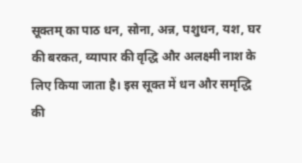सूक्तम् का पाठ धन, सोना, अन्न, पशुधन, यश, घर की बरकत, व्यापार की वृद्धि और अलक्ष्मी नाश के लिए किया जाता है। इस सूक्त में धन और समृद्धि की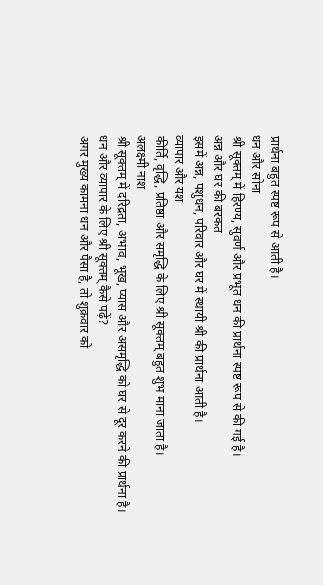प्रार्थना बहुत स्पष्ट रूप से आती है।
धन और सोना
श्री सूक्तम् में हिरण्य, सुवर्ण और प्रभूत धन की प्रार्थना स्पष्ट रूप से की गई है।
अन्न और घर की बरकत
इसमें अन्न, पशुधन, परिवार और घर में स्थायी श्री की प्रार्थना आती है।
व्यापार और यश
कीर्ति, वृद्धि, प्रतिष्ठा और समृद्धि के लिए श्री सूक्तम् बहुत शुभ माना जाता है।
अलक्ष्मी नाश
श्री सूक्तम् में दरिद्रता, अभाव, भूख, प्यास और असमृद्धि को घर से दूर करने की प्रार्थना है।
धन और व्यापार के लिए श्री सूक्तम् कैसे पढ़ें?
अगर मुख्य कामना धन और पैसा है, तो शुक्रवार को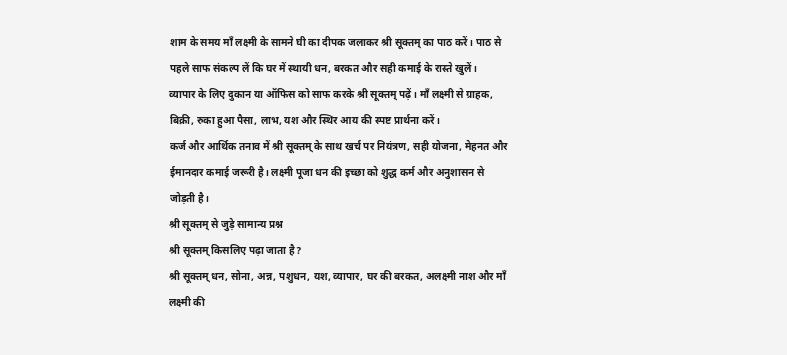शाम के समय माँ लक्ष्मी के सामने घी का दीपक जलाकर श्री सूक्तम् का पाठ करें। पाठ से पहले साफ संकल्प लें कि घर में स्थायी धन, बरकत और सही कमाई के रास्ते खुलें।
व्यापार के लिए दुकान या ऑफिस को साफ करके श्री सूक्तम् पढ़ें। माँ लक्ष्मी से ग्राहक, बिक्री, रुका हुआ पैसा, लाभ, यश और स्थिर आय की स्पष्ट प्रार्थना करें।
कर्ज और आर्थिक तनाव में श्री सूक्तम् के साथ खर्च पर नियंत्रण, सही योजना, मेहनत और ईमानदार कमाई जरूरी है। लक्ष्मी पूजा धन की इच्छा को शुद्ध कर्म और अनुशासन से जोड़ती है।
श्री सूक्तम् से जुड़े सामान्य प्रश्न
श्री सूक्तम् किसलिए पढ़ा जाता है?
श्री सूक्तम् धन, सोना, अन्न, पशुधन, यश, व्यापार, घर की बरकत, अलक्ष्मी नाश और माँ लक्ष्मी की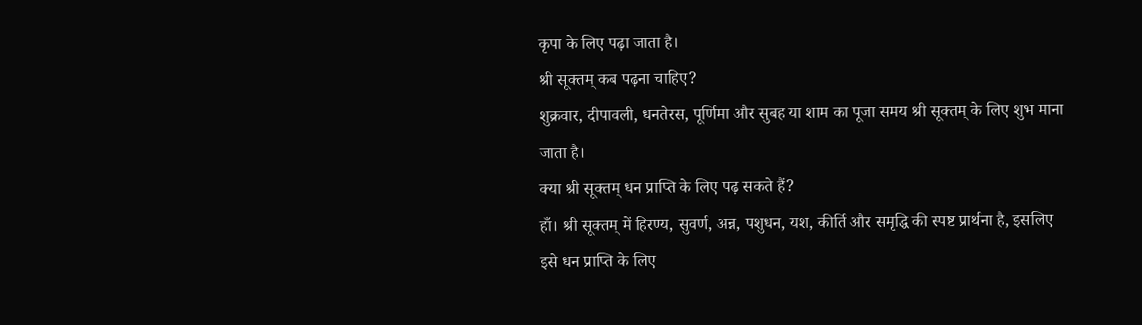कृपा के लिए पढ़ा जाता है।
श्री सूक्तम् कब पढ़ना चाहिए?
शुक्रवार, दीपावली, धनतेरस, पूर्णिमा और सुबह या शाम का पूजा समय श्री सूक्तम् के लिए शुभ माना जाता है।
क्या श्री सूक्तम् धन प्राप्ति के लिए पढ़ सकते हैं?
हाँ। श्री सूक्तम् में हिरण्य, सुवर्ण, अन्न, पशुधन, यश, कीर्ति और समृद्धि की स्पष्ट प्रार्थना है, इसलिए इसे धन प्राप्ति के लिए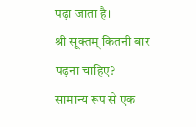पढ़ा जाता है।
श्री सूक्तम् कितनी बार पढ़ना चाहिए?
सामान्य रूप से एक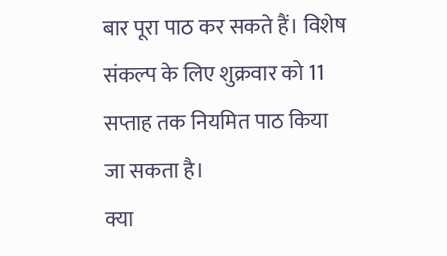बार पूरा पाठ कर सकते हैं। विशेष संकल्प के लिए शुक्रवार को 11 सप्ताह तक नियमित पाठ किया जा सकता है।
क्या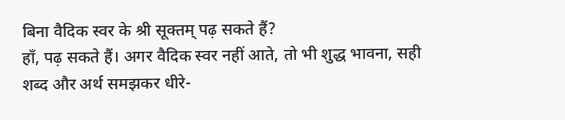बिना वैदिक स्वर के श्री सूक्तम् पढ़ सकते हैं?
हाँ, पढ़ सकते हैं। अगर वैदिक स्वर नहीं आते, तो भी शुद्ध भावना, सही शब्द और अर्थ समझकर धीरे-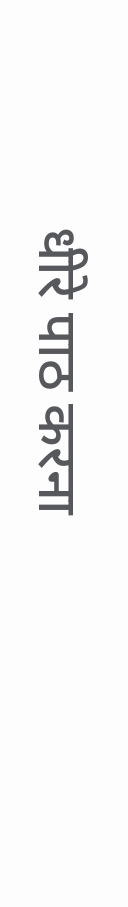धीरे पाठ करना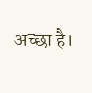अच्छा है।